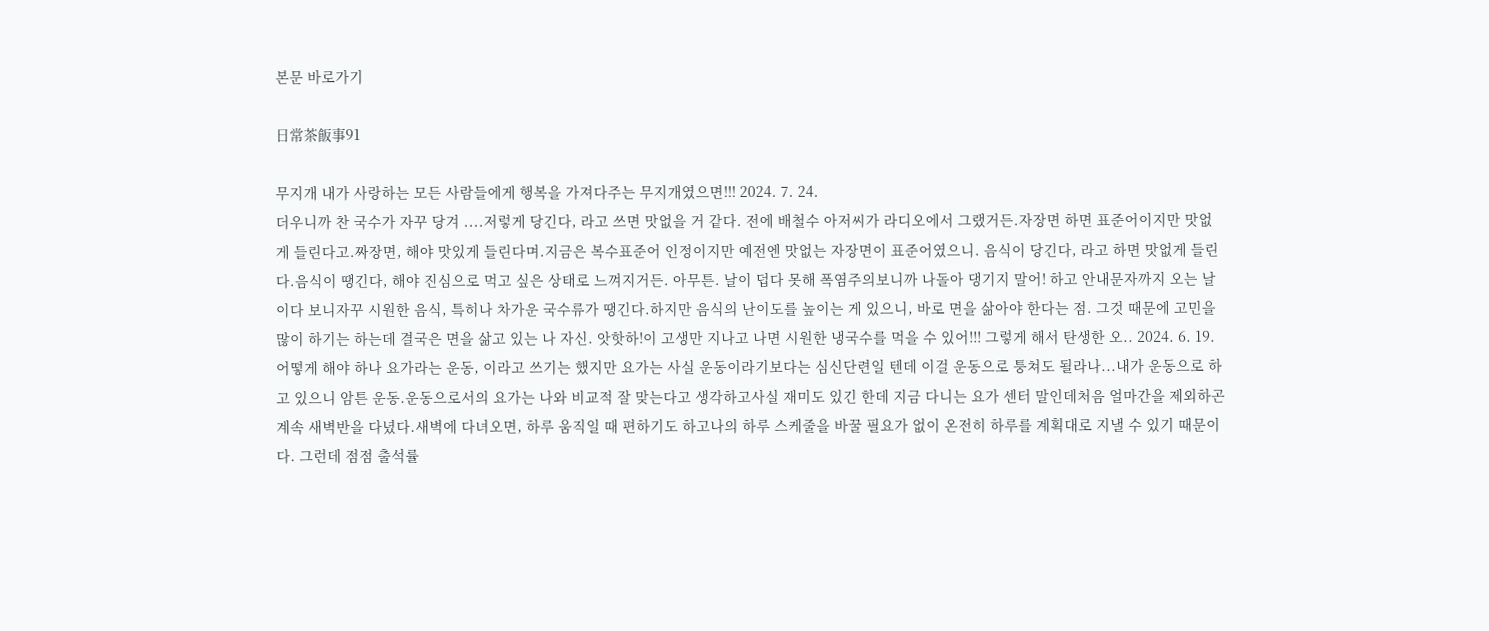본문 바로가기

日常茶飯事91

무지개 내가 사랑하는 모든 사람들에게 행복을 가져다주는 무지개였으면!!! 2024. 7. 24.
더우니까 찬 국수가 자꾸 당겨 ....저렇게 당긴다, 라고 쓰면 맛없을 거 같다. 전에 배철수 아저씨가 라디오에서 그랬거든.자장면 하면 표준어이지만 맛없게 들린다고.짜장면, 해야 맛있게 들린다며.지금은 복수표준어 인정이지만 예전엔 맛없는 자장면이 표준어였으니. 음식이 당긴다, 라고 하면 맛없게 들린다.음식이 땡긴다, 해야 진심으로 먹고 싶은 상태로 느껴지거든. 아무튼. 날이 덥다 못해 폭염주의보니까 나돌아 댕기지 말어! 하고 안내문자까지 오는 날이다 보니자꾸 시원한 음식, 특히나 차가운 국수류가 땡긴다.하지만 음식의 난이도를 높이는 게 있으니, 바로 면을 삶아야 한다는 점. 그것 때문에 고민을 많이 하기는 하는데 결국은 면을 삶고 있는 나 자신. 앗핫하!이 고생만 지나고 나면 시원한 냉국수를 먹을 수 있어!!! 그렇게 해서 탄생한 오.. 2024. 6. 19.
어떻게 해야 하나 요가라는 운동, 이라고 쓰기는 했지만 요가는 사실 운동이라기보다는 심신단련일 텐데 이걸 운동으로 퉁쳐도 될라나...내가 운동으로 하고 있으니 암튼 운동.운동으로서의 요가는 나와 비교적 잘 맞는다고 생각하고사실 재미도 있긴 한데 지금 다니는 요가 센터 말인데처음 얼마간을 제외하곤 계속 새벽반을 다녔다.새벽에 다녀오면, 하루 움직일 때 편하기도 하고나의 하루 스케줄을 바꿀 필요가 없이 온전히 하루를 계획대로 지낼 수 있기 때문이다. 그런데 점점 출석률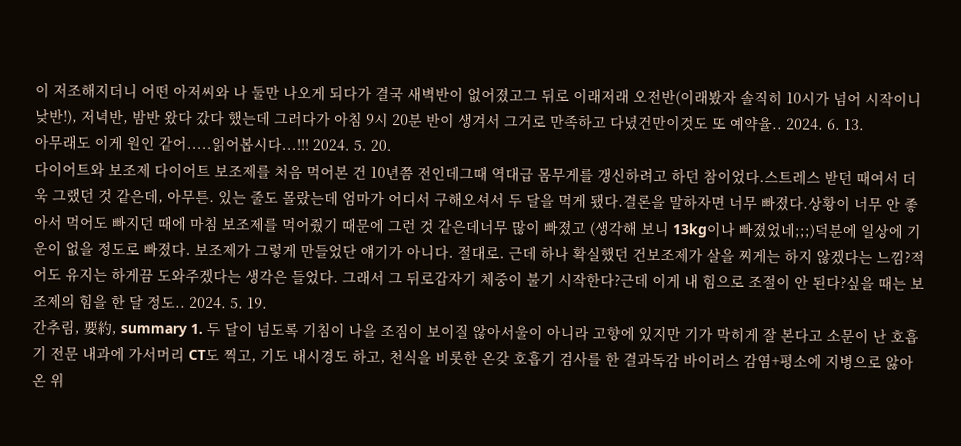이 저조해지더니 어떤 아저씨와 나 둘만 나오게 되다가 결국 새벽반이 없어졌고그 뒤로 이래저래 오전반(이래봤자 솔직히 10시가 넘어 시작이니 낮반!), 저녁반, 밤반 왔다 갔다 했는데 그러다가 아침 9시 20분 반이 생겨서 그거로 만족하고 다녔건만이것도 또 예약율.. 2024. 6. 13.
아무래도 이게 원인 같어.....읽어봅시다...!!! 2024. 5. 20.
다이어트와 보조제 다이어트 보조제를 처음 먹어본 건 10년쯤 전인데그때 역대급 몸무게를 갱신하려고 하던 참이었다.스트레스 받던 때여서 더욱 그랬던 것 같은데, 아무튼. 있는 줄도 몰랐는데 엄마가 어디서 구해오셔서 두 달을 먹게 됐다.결론을 말하자면 너무 빠졌다.상황이 너무 안 좋아서 먹어도 빠지던 때에 마침 보조제를 먹어줬기 때문에 그런 것 같은데너무 많이 빠졌고 (생각해 보니 13kg이나 빠졌었네;;;)덕분에 일상에 기운이 없을 정도로 빠졌다. 보조제가 그렇게 만들었단 얘기가 아니다. 절대로. 근데 하나 확실했던 건보조제가 살을 찌게는 하지 않겠다는 느낌?적어도 유지는 하게끔 도와주겠다는 생각은 들었다. 그래서 그 뒤로갑자기 체중이 불기 시작한다?근데 이게 내 힘으로 조절이 안 된다?싶을 때는 보조제의 힘을 한 달 정도.. 2024. 5. 19.
간추림, 要約, summary 1. 두 달이 넘도록 기침이 나을 조짐이 보이질 않아서울이 아니라 고향에 있지만 기가 막히게 잘 본다고 소문이 난 호흡기 전문 내과에 가서머리 CT도 찍고, 기도 내시경도 하고, 천식을 비롯한 온갖 호흡기 검사를 한 결과독감 바이러스 감염+평소에 지병으로 앓아 온 위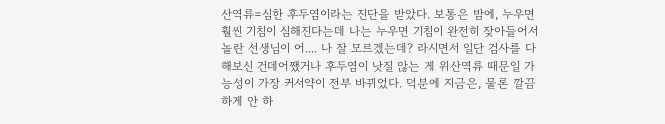산역류=심한 후두염이라는 진단을 받았다. 보통은 밤에, 누우면 훨씬 기침이 심해진다는데 나는 누우면 기침이 완전히 잦아들어서놀란 선생님이 어.... 나 잘 모르겠는데? 라시면서 일단 검사를 다 해보신 건데어쨌거나 후두염이 낫질 않는 게 위산역류 때문일 가능성이 가장 커서약이 전부 바뀌었다. 덕분에 지금은, 물론 깔끔하게 안 하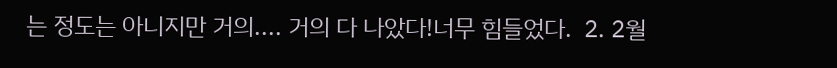는 정도는 아니지만 거의.... 거의 다 나았다!너무 힘들었다.  2. 2월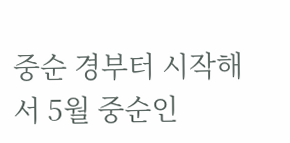중순 경부터 시작해서 5월 중순인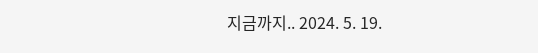지금까지.. 2024. 5. 19.